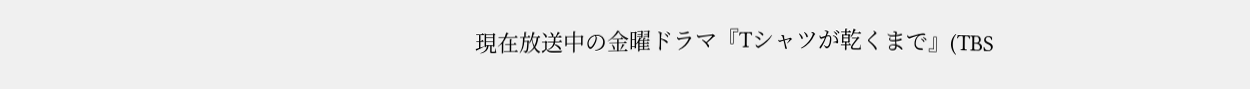現在放送中の金曜ドラマ『Tシャツが乾くまで』(TBS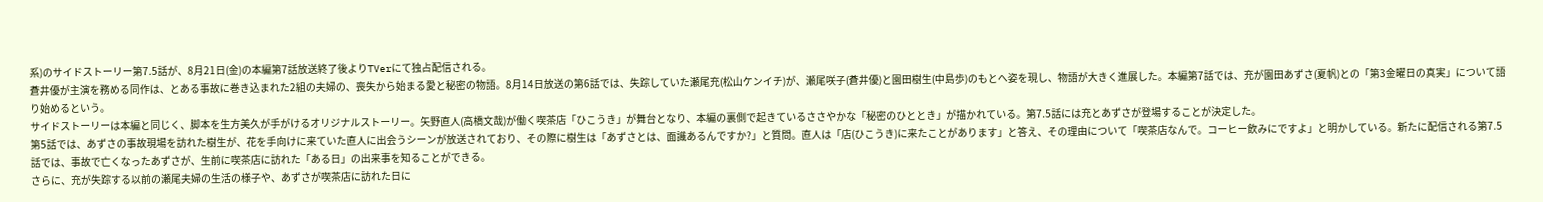系)のサイドストーリー第7.5話が、8月21日(金)の本編第7話放送終了後よりTVerにて独占配信される。
蒼井優が主演を務める同作は、とある事故に巻き込まれた2組の夫婦の、喪失から始まる愛と秘密の物語。8月14日放送の第6話では、失踪していた瀬尾充(松山ケンイチ)が、瀬尾咲子(蒼井優)と園田樹生(中島歩)のもとへ姿を現し、物語が大きく進展した。本編第7話では、充が園田あずさ(夏帆)との「第3金曜日の真実」について語り始めるという。
サイドストーリーは本編と同じく、脚本を生方美久が手がけるオリジナルストーリー。矢野直人(高橋文哉)が働く喫茶店「ひこうき」が舞台となり、本編の裏側で起きているささやかな「秘密のひととき」が描かれている。第7.5話には充とあずさが登場することが決定した。
第5話では、あずさの事故現場を訪れた樹生が、花を手向けに来ていた直人に出会うシーンが放送されており、その際に樹生は「あずさとは、面識あるんですか?」と質問。直人は「店(ひこうき)に来たことがあります」と答え、その理由について「喫茶店なんで。コーヒー飲みにですよ」と明かしている。新たに配信される第7.5話では、事故で亡くなったあずさが、生前に喫茶店に訪れた「ある日」の出来事を知ることができる。
さらに、充が失踪する以前の瀬尾夫婦の生活の様子や、あずさが喫茶店に訪れた日に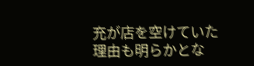充が店を空けていた理由も明らかとな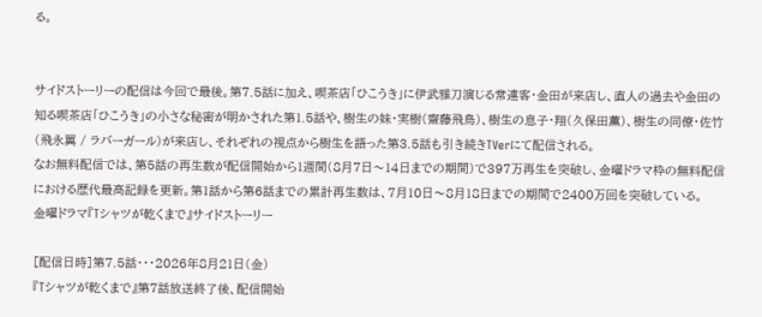る。


サイドストーリーの配信は今回で最後。第7.5話に加え、喫茶店「ひこうき」に伊武雅刀演じる常連客・金田が来店し、直人の過去や金田の知る喫茶店「ひこうき」の小さな秘密が明かされた第1.5話や、樹生の妹・実樹(齋藤飛鳥)、樹生の息子・翔(久保田薫)、樹生の同僚・佐竹(飛永翼 / ラバーガール)が来店し、それぞれの視点から樹生を語った第3.5話も引き続きTVerにて配信される。
なお無料配信では、第5話の再生数が配信開始から1週間(8月7日〜14日までの期間)で397万再生を突破し、金曜ドラマ枠の無料配信における歴代最高記録を更新。第1話から第6話までの累計再生数は、7月10日〜8月18日までの期間で2400万回を突破している。
金曜ドラマ『Tシャツが乾くまで』サイドストーリー

[配信日時]第7.5話・・・2026年8月21日(金)
『Tシャツが乾くまで』第7話放送終了後、配信開始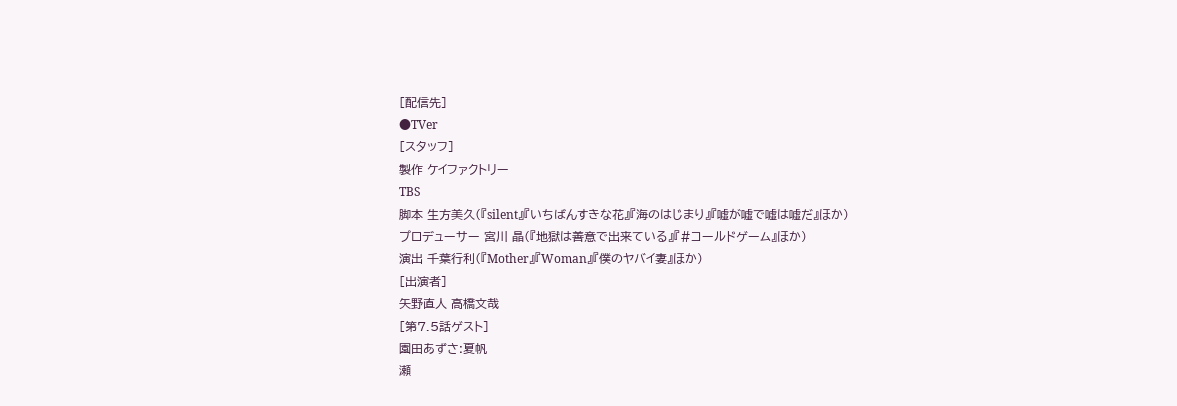[配信先]
●TVer
[スタッフ]
製作 ケイファクトリー
TBS
脚本 生方美久(『silent』『いちばんすきな花』『海のはじまり』『嘘が嘘で嘘は嘘だ』ほか)
プロデューサー 宮川 晶(『地獄は善意で出来ている』『#コールドゲーム』ほか)
演出 千葉行利(『Mother』『Woman』『僕のヤバイ妻』ほか)
[出演者]
矢野直人 高橋文哉
[第7.5話ゲスト]
園田あずさ:夏帆
瀬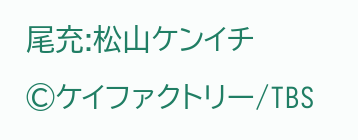尾充:松山ケンイチ
©ケイファクトリー/TBS